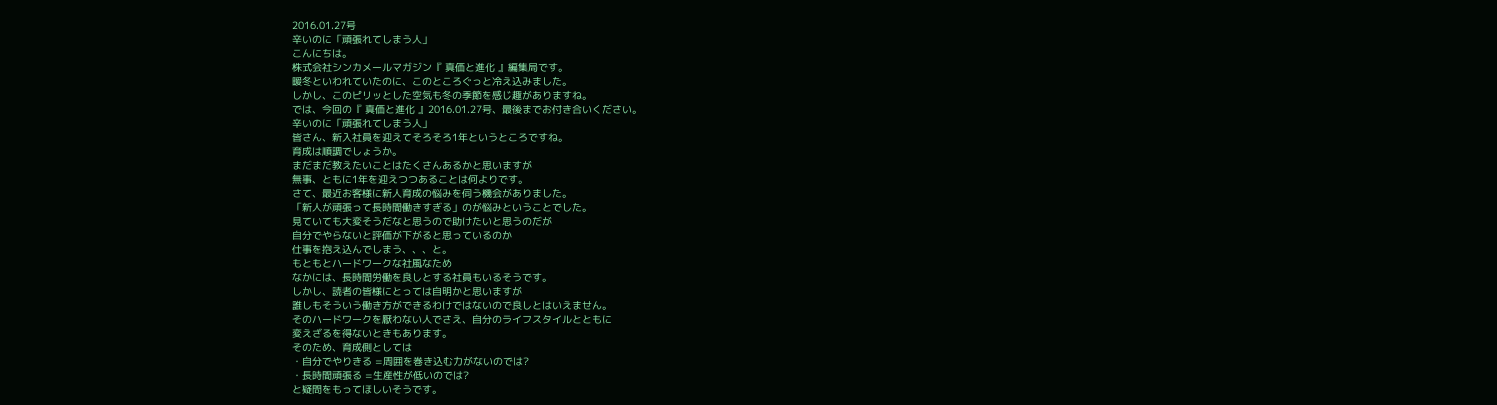2016.01.27号
辛いのに「頑張れてしまう人」
こんにちは。
株式会社シンカメールマガジン『 真価と進化 』編集局です。
暖冬といわれていたのに、このところぐっと冷え込みました。
しかし、このピリッとした空気も冬の季節を感じ趣がありますね。
では、今回の『 真価と進化 』2016.01.27号、最後までお付き合いください。
辛いのに「頑張れてしまう人」
皆さん、新入社員を迎えてそろそろ1年というところですね。
育成は順調でしょうか。
まだまだ教えたいことはたくさんあるかと思いますが
無事、ともに1年を迎えつつあることは何よりです。
さて、最近お客様に新人育成の悩みを伺う機会がありました。
「新人が頑張って長時間働きすぎる」のが悩みということでした。
見ていても大変そうだなと思うので助けたいと思うのだが
自分でやらないと評価が下がると思っているのか
仕事を抱え込んでしまう、、、と。
もともとハードワークな社風なため
なかには、長時間労働を良しとする社員もいるそうです。
しかし、読者の皆様にとっては自明かと思いますが
誰しもそういう働き方ができるわけではないので良しとはいえません。
そのハードワークを厭わない人でさえ、自分のライフスタイルとともに
変えざるを得ないときもあります。
そのため、育成側としては
・自分でやりきる =周囲を巻き込む力がないのでは?
・長時間頑張る =生産性が低いのでは?
と疑問をもってほしいそうです。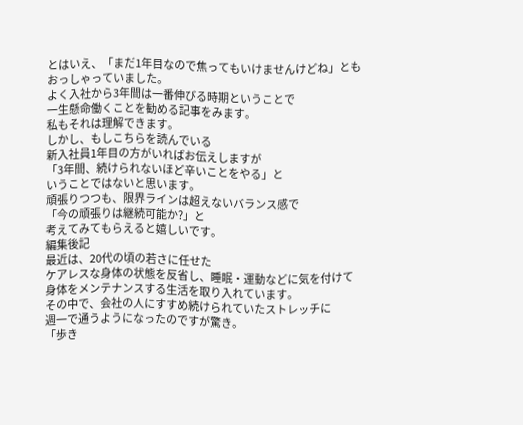とはいえ、「まだ1年目なので焦ってもいけませんけどね」とも
おっしゃっていました。
よく入社から3年間は一番伸びる時期ということで
一生懸命働くことを勧める記事をみます。
私もそれは理解できます。
しかし、もしこちらを読んでいる
新入社員1年目の方がいればお伝えしますが
「3年間、続けられないほど辛いことをやる」と
いうことではないと思います。
頑張りつつも、限界ラインは超えないバランス感で
「今の頑張りは継続可能か?」と
考えてみてもらえると嬉しいです。
編集後記
最近は、20代の頃の若さに任せた
ケアレスな身体の状態を反省し、睡眠・運動などに気を付けて
身体をメンテナンスする生活を取り入れています。
その中で、会社の人にすすめ続けられていたストレッチに
週一で通うようになったのですが驚き。
「歩き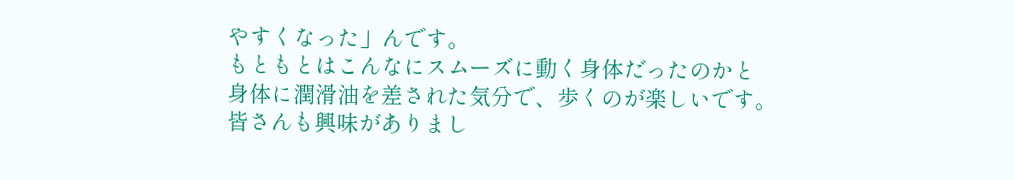やすくなった」んです。
もともとはこんなにスムーズに動く身体だったのかと
身体に潤滑油を差された気分で、歩くのが楽しいです。
皆さんも興味がありまし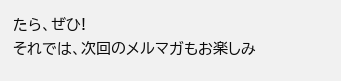たら、ぜひ!
それでは、次回のメルマガもお楽しみ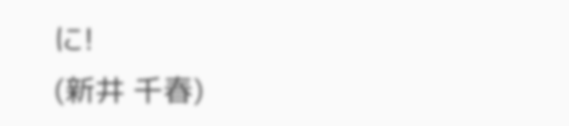に!
(新井 千春)